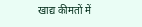खाद्य कीमतों में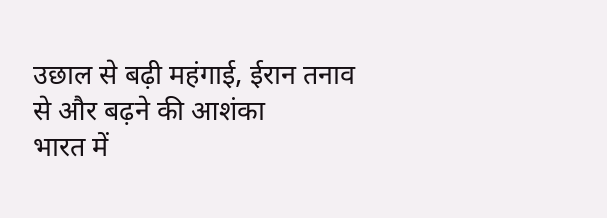उछाल से बढ़ी महंगाई, ईरान तनाव से और बढ़ने की आशंका
भारत में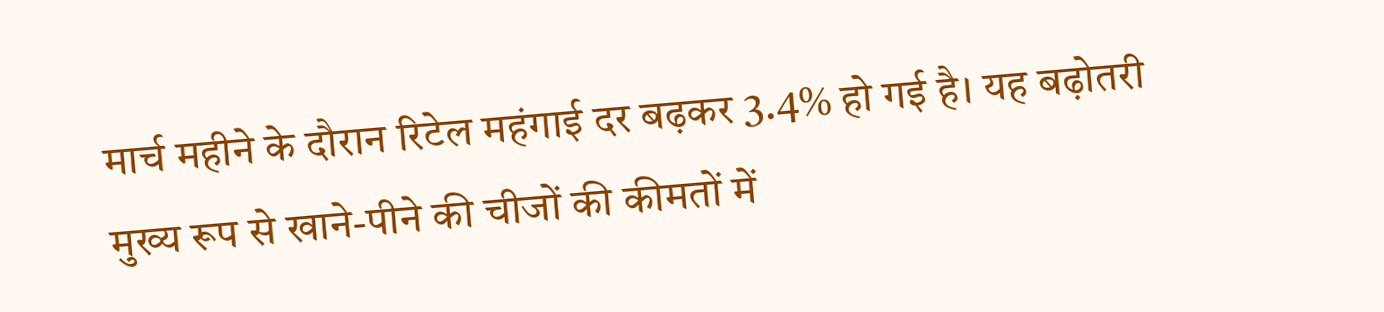मार्च महीने के दौरान रिटेल महंगाई दर बढ़कर 3.4% हो गई है। यह बढ़ोतरी मुख्य रूप से खाने-पीने की चीजों की कीमतों में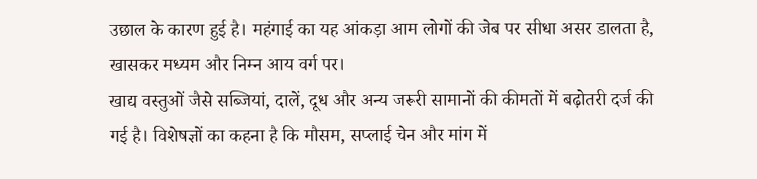उछाल के कारण हुई है। महंगाई का यह आंकड़ा आम लोगों की जेब पर सीधा असर डालता है, खासकर मध्यम और निम्न आय वर्ग पर।
खाद्य वस्तुओं जैसे सब्जियां, दालें, दूध और अन्य जरूरी सामानों की कीमतों में बढ़ोतरी दर्ज की गई है। विशेषज्ञों का कहना है कि मौसम, सप्लाई चेन और मांग में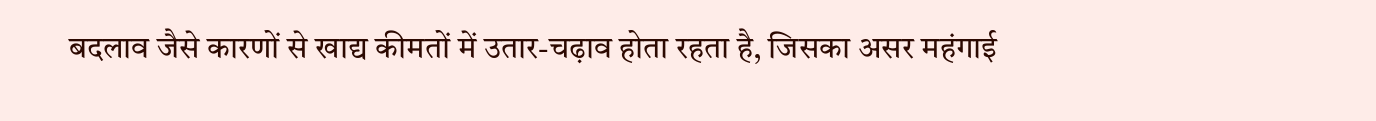बदलाव जैसे कारणों से खाद्य कीमतों में उतार-चढ़ाव होता रहता है, जिसका असर महंगाई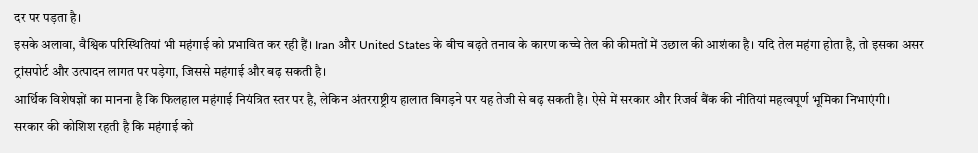दर पर पड़ता है।
इसके अलावा, वैश्विक परिस्थितियां भी महंगाई को प्रभावित कर रही हैं। Iran और United States के बीच बढ़ते तनाव के कारण कच्चे तेल की कीमतों में उछाल की आशंका है। यदि तेल महंगा होता है, तो इसका असर ट्रांसपोर्ट और उत्पादन लागत पर पड़ेगा, जिससे महंगाई और बढ़ सकती है।
आर्थिक विशेषज्ञों का मानना है कि फिलहाल महंगाई नियंत्रित स्तर पर है, लेकिन अंतरराष्ट्रीय हालात बिगड़ने पर यह तेजी से बढ़ सकती है। ऐसे में सरकार और रिजर्व बैंक की नीतियां महत्वपूर्ण भूमिका निभाएंगी।
सरकार की कोशिश रहती है कि महंगाई को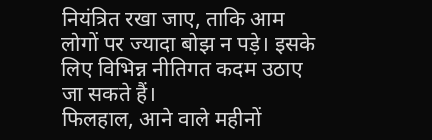नियंत्रित रखा जाए, ताकि आम लोगों पर ज्यादा बोझ न पड़े। इसके लिए विभिन्न नीतिगत कदम उठाए जा सकते हैं।
फिलहाल, आने वाले महीनों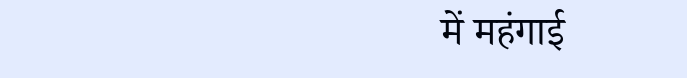में महंगाई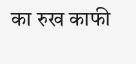का रुख काफी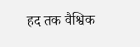हद तक वैश्विक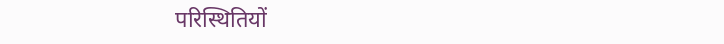परिस्थितियों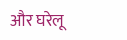और घरेलू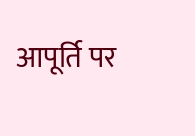आपूर्ति पर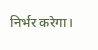निर्भर करेगा।